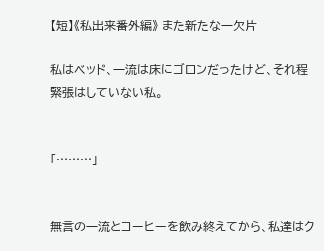【短】《私出来番外編》 また新たな一欠片

私はベッド、一流は床にゴロンだったけど、それ程緊張はしていない私。


「………」


無言の一流とコーヒーを飲み終えてから、私達はク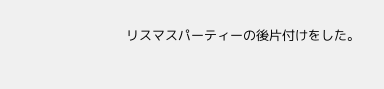リスマスパーティーの後片付けをした。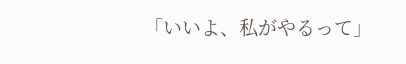「いいよ、私がやるって」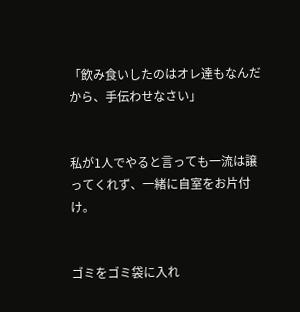「飲み食いしたのはオレ達もなんだから、手伝わせなさい」


私が1人でやると言っても一流は譲ってくれず、一緒に自室をお片付け。


ゴミをゴミ袋に入れ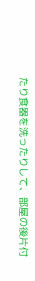たり食器を洗ったりして、部屋の後片付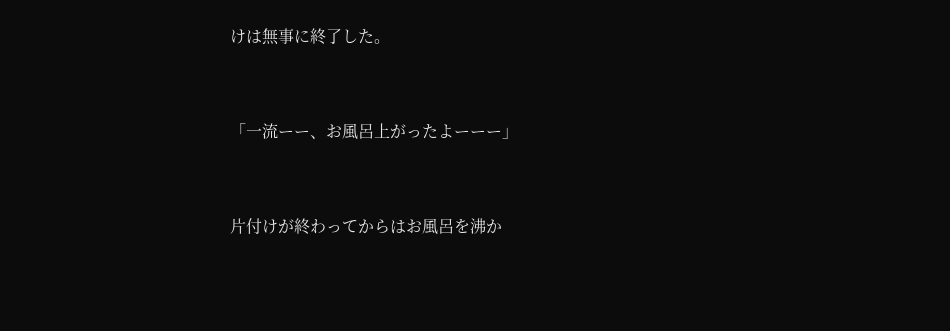けは無事に終了した。


「一流ーー、お風呂上がったよーーー」


片付けが終わってからはお風呂を沸か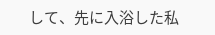して、先に入浴した私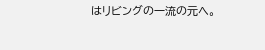はリビングの一流の元へ。